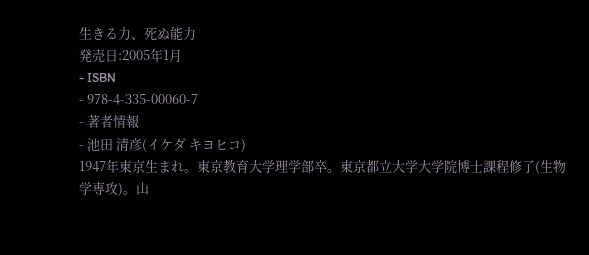生きる力、死ぬ能力
発売日:2005年1月
- ISBN
- 978-4-335-00060-7
- 著者情報
- 池田 清彦(イケダ キヨヒコ)
1947年東京生まれ。東京教育大学理学部卒。東京都立大学大学院博士課程修了(生物学専攻)。山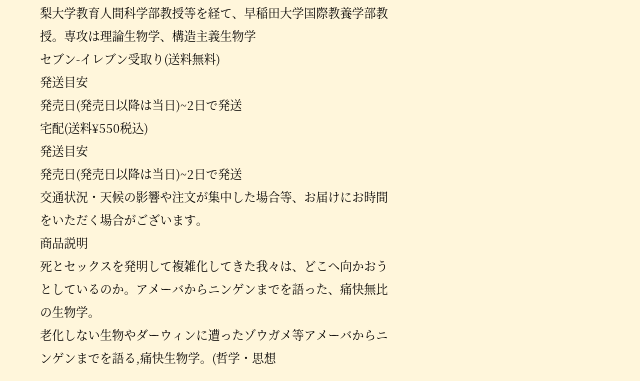梨大学教育人間科学部教授等を経て、早稲田大学国際教養学部教授。専攻は理論生物学、構造主義生物学
セブン-イレブン受取り(送料無料)
発送目安
発売日(発売日以降は当日)~2日で発送
宅配(送料¥550税込)
発送目安
発売日(発売日以降は当日)~2日で発送
交通状況・天候の影響や注文が集中した場合等、お届けにお時間をいただく場合がございます。
商品説明
死とセックスを発明して複雑化してきた我々は、どこへ向かおうとしているのか。アメーバからニンゲンまでを語った、痛快無比の生物学。
老化しない生物やダーウィンに遭ったゾウガメ等アメーバからニンゲンまでを語る,痛快生物学。(哲学・思想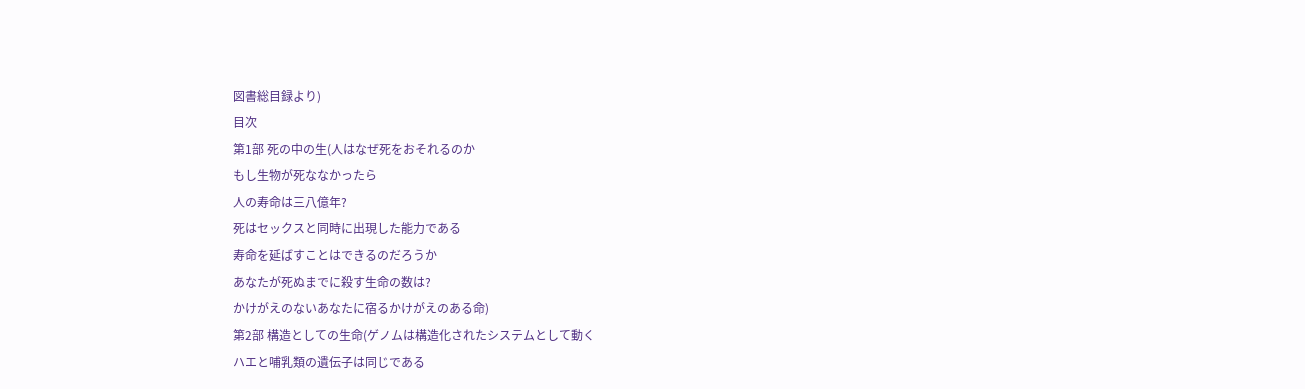図書総目録より)
目次
第1部 死の中の生(人はなぜ死をおそれるのか
もし生物が死ななかったら
人の寿命は三八億年?
死はセックスと同時に出現した能力である
寿命を延ばすことはできるのだろうか
あなたが死ぬまでに殺す生命の数は?
かけがえのないあなたに宿るかけがえのある命)
第2部 構造としての生命(ゲノムは構造化されたシステムとして動く
ハエと哺乳類の遺伝子は同じである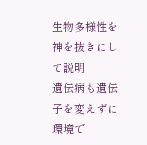生物多様性を神を抜きにして説明
遺伝病も遺伝子を変えずに環境で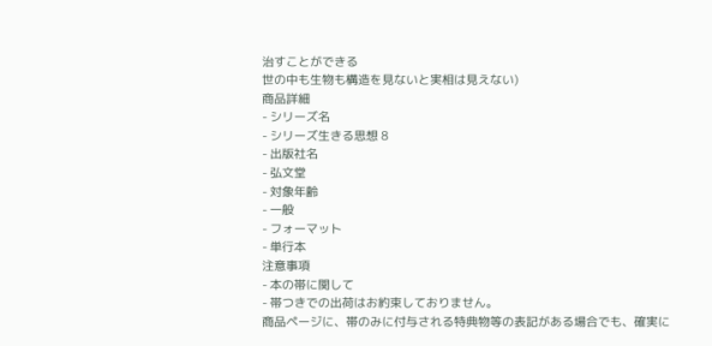治すことができる
世の中も生物も構造を見ないと実相は見えない)
商品詳細
- シリーズ名
- シリーズ生きる思想 8
- 出版社名
- 弘文堂
- 対象年齢
- 一般
- フォーマット
- 単行本
注意事項
- 本の帯に関して
- 帯つきでの出荷はお約束しておりません。
商品ページに、帯のみに付与される特典物等の表記がある場合でも、確実に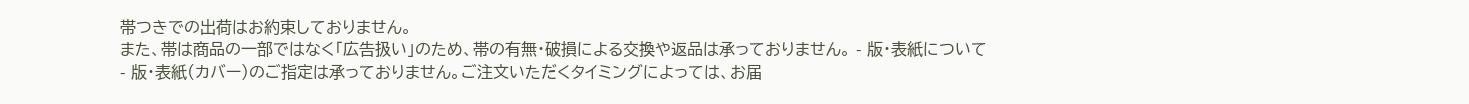帯つきでの出荷はお約束しておりません。
また、帯は商品の一部ではなく「広告扱い」のため、帯の有無・破損による交換や返品は承っておりません。 - 版・表紙について
- 版・表紙(カバー)のご指定は承っておりません。ご注文いただくタイミングによっては、お届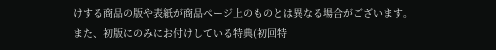けする商品の版や表紙が商品ページ上のものとは異なる場合がございます。
また、初版にのみにお付けしている特典(初回特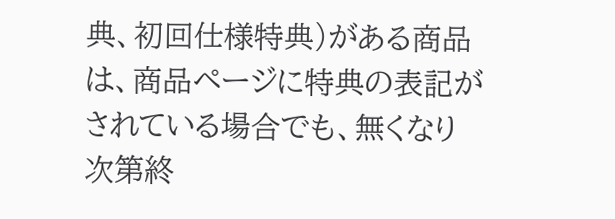典、初回仕様特典)がある商品は、商品ページに特典の表記がされている場合でも、無くなり次第終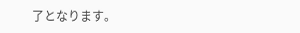了となります。